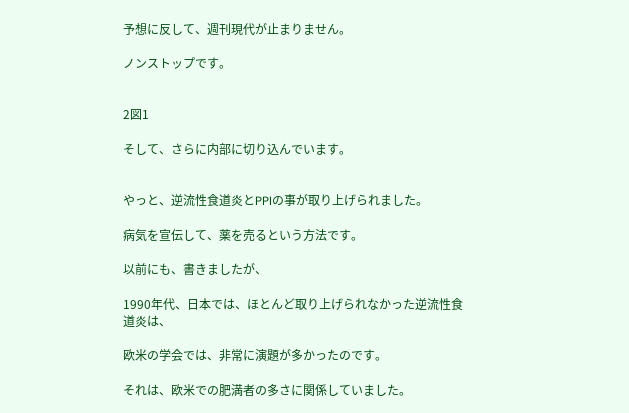予想に反して、週刊現代が止まりません。

ノンストップです。


2図1

そして、さらに内部に切り込んでいます。


やっと、逆流性食道炎とPPIの事が取り上げられました。

病気を宣伝して、薬を売るという方法です。

以前にも、書きましたが、

1990年代、日本では、ほとんど取り上げられなかった逆流性食道炎は、

欧米の学会では、非常に演題が多かったのです。

それは、欧米での肥満者の多さに関係していました。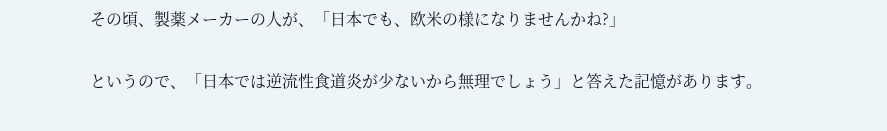その頃、製薬メーカーの人が、「日本でも、欧米の様になりませんかね?」

というので、「日本では逆流性食道炎が少ないから無理でしょう」と答えた記憶があります。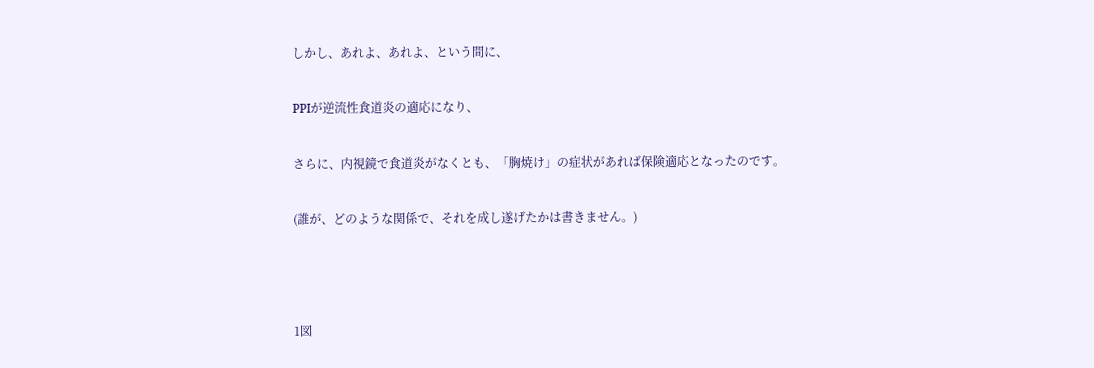しかし、あれよ、あれよ、という間に、

PPIが逆流性食道炎の適応になり、

さらに、内視鏡で食道炎がなくとも、「胸焼け」の症状があれば保険適応となったのです。

(誰が、どのような関係で、それを成し遂げたかは書きません。)



1図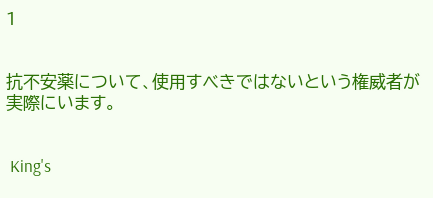1


抗不安薬について、使用すべきではないという権威者が実際にいます。


 King's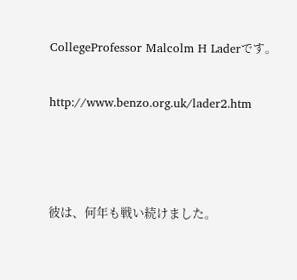CollegeProfessor Malcolm H Laderです。

http://www.benzo.org.uk/lader2.htm



彼は、何年も戦い続けました。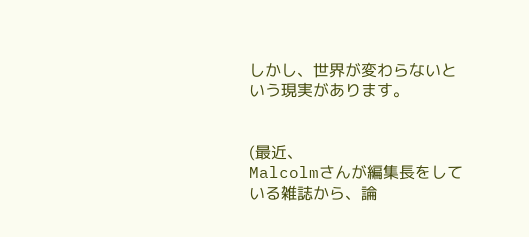しかし、世界が変わらないという現実があります。


(最近、
Malcolmさんが編集長をしている雑誌から、論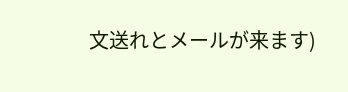文送れとメールが来ます)